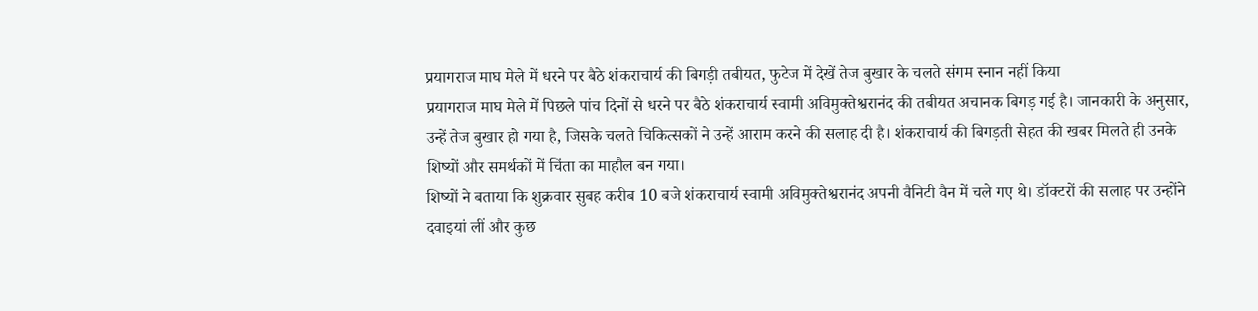प्रयागराज माघ मेले में धरने पर बैठे शंकराचार्य की बिगड़ी तबीयत, फुटेज में देखें तेज बुखार के चलते संगम स्नान नहीं किया
प्रयागराज माघ मेले में पिछले पांच दिनों से धरने पर बैठे शंकराचार्य स्वामी अविमुक्तेश्वरानंद की तबीयत अचानक बिगड़ गई है। जानकारी के अनुसार, उन्हें तेज बुखार हो गया है, जिसके चलते चिकित्सकों ने उन्हें आराम करने की सलाह दी है। शंकराचार्य की बिगड़ती सेहत की खबर मिलते ही उनके शिष्यों और समर्थकों में चिंता का माहौल बन गया।
शिष्यों ने बताया कि शुक्रवार सुबह करीब 10 बजे शंकराचार्य स्वामी अविमुक्तेश्वरानंद अपनी वैनिटी वैन में चले गए थे। डॉक्टरों की सलाह पर उन्होंने दवाइयां लीं और कुछ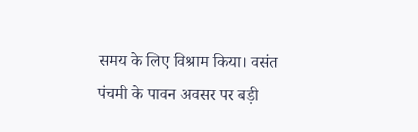समय के लिए विश्राम किया। वसंत पंचमी के पावन अवसर पर बड़ी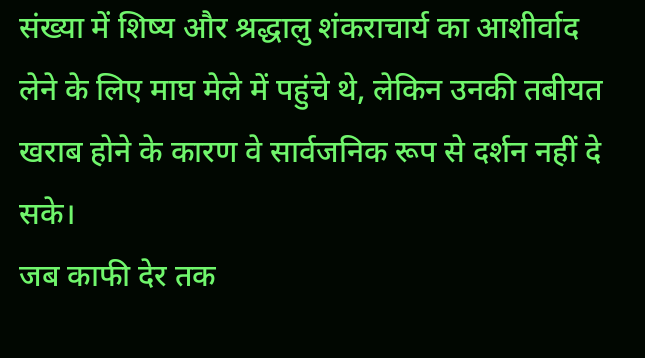संख्या में शिष्य और श्रद्धालु शंकराचार्य का आशीर्वाद लेने के लिए माघ मेले में पहुंचे थे, लेकिन उनकी तबीयत खराब होने के कारण वे सार्वजनिक रूप से दर्शन नहीं दे सके।
जब काफी देर तक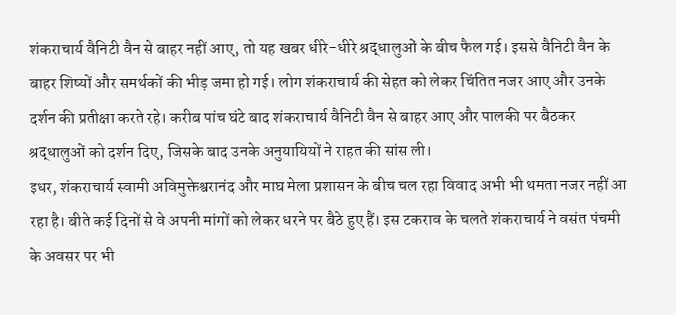शंकराचार्य वैनिटी वैन से बाहर नहीं आए, तो यह खबर धीरे-धीरे श्रद्धालुओं के बीच फैल गई। इससे वैनिटी वैन के बाहर शिष्यों और समर्थकों की भीड़ जमा हो गई। लोग शंकराचार्य की सेहत को लेकर चिंतित नजर आए और उनके दर्शन की प्रतीक्षा करते रहे। करीब पांच घंटे बाद शंकराचार्य वैनिटी वैन से बाहर आए और पालकी पर बैठकर श्रद्धालुओं को दर्शन दिए, जिसके बाद उनके अनुयायियों ने राहत की सांस ली।
इधर, शंकराचार्य स्वामी अविमुक्तेश्वरानंद और माघ मेला प्रशासन के बीच चल रहा विवाद अभी भी थमता नजर नहीं आ रहा है। बीते कई दिनों से वे अपनी मांगों को लेकर धरने पर बैठे हुए हैं। इस टकराव के चलते शंकराचार्य ने वसंत पंचमी के अवसर पर भी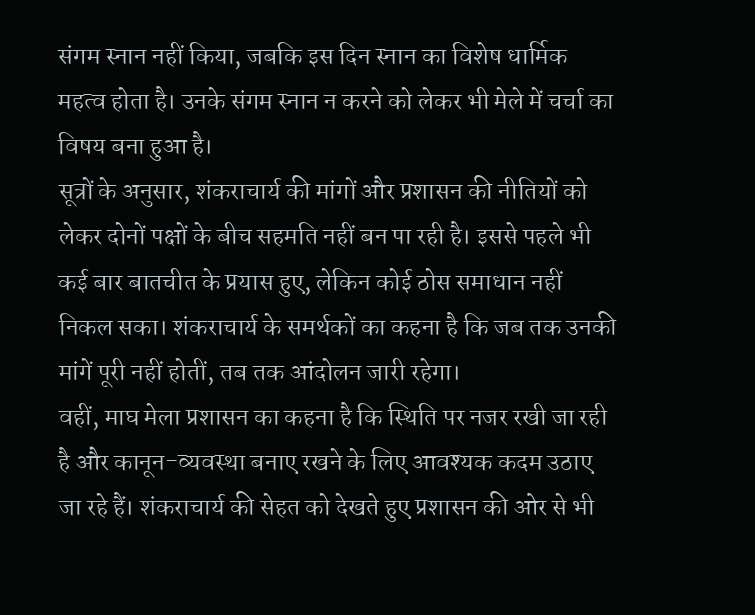संगम स्नान नहीं किया, जबकि इस दिन स्नान का विशेष धार्मिक महत्व होता है। उनके संगम स्नान न करने को लेकर भी मेले में चर्चा का विषय बना हुआ है।
सूत्रों के अनुसार, शंकराचार्य की मांगों और प्रशासन की नीतियों को लेकर दोनों पक्षों के बीच सहमति नहीं बन पा रही है। इससे पहले भी कई बार बातचीत के प्रयास हुए, लेकिन कोई ठोस समाधान नहीं निकल सका। शंकराचार्य के समर्थकों का कहना है कि जब तक उनकी मांगें पूरी नहीं होतीं, तब तक आंदोलन जारी रहेगा।
वहीं, माघ मेला प्रशासन का कहना है कि स्थिति पर नजर रखी जा रही है और कानून-व्यवस्था बनाए रखने के लिए आवश्यक कदम उठाए जा रहे हैं। शंकराचार्य की सेहत को देखते हुए प्रशासन की ओर से भी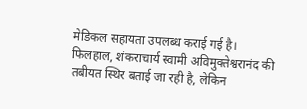मेडिकल सहायता उपलब्ध कराई गई है।
फिलहाल, शंकराचार्य स्वामी अविमुक्तेश्वरानंद की तबीयत स्थिर बताई जा रही है, लेकिन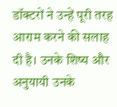डॉक्टरों ने उन्हें पूरी तरह आराम करने की सलाह दी है। उनके शिष्य और अनुयायी उनके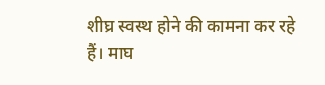शीघ्र स्वस्थ होने की कामना कर रहे हैं। माघ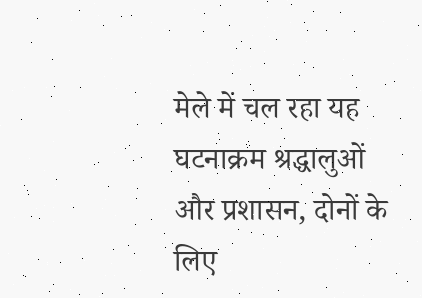मेले में चल रहा यह घटनाक्रम श्रद्धालुओं और प्रशासन, दोनों के लिए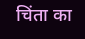चिंता का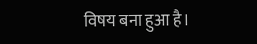विषय बना हुआ है।